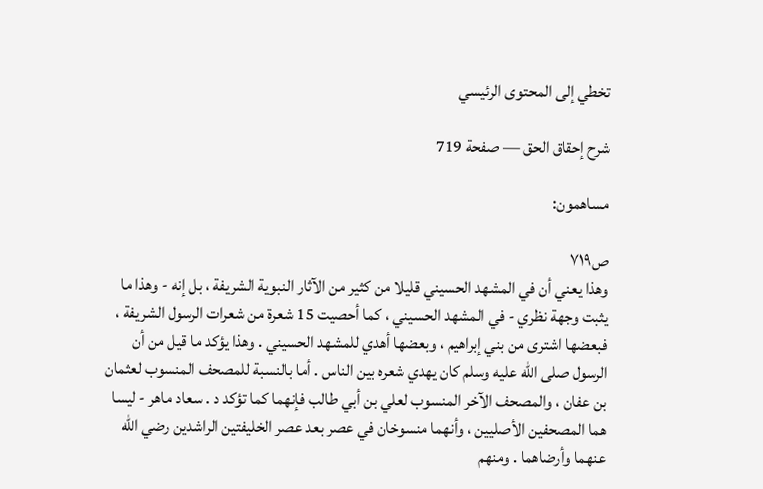تخطي إلى المحتوى الرئيسي

شرح إحقاق الحق — صفحة 719

مساهمون:

ص٧١٩
وهذا يعني أن في المشهد الحسيني قليلا من كثير من الآثار النبوية الشريفة ، بل إنه - وهذا ما يثبت وجهة نظري - في المشهد الحسيني ، كما أحصيت 15 شعرة من شعرات الرسول الشريفة ، فبعضها اشترى من بني إبراهيم ، وبعضها أهدي للمشهد الحسيني . وهذا يؤكد ما قيل من أن الرسول صلى الله عليه وسلم كان يهدي شعره بين الناس . أما بالنسبة للمصحف المنسوب لعثمان بن عفان ، والمصحف الآخر المنسوب لعلي بن أبي طالب فإنهما كما تؤكد د . سعاد ماهر - ليسا هما المصحفين الأصليين ، وأنهما منسوخان في عصر بعد عصر الخليفتين الراشدين رضي الله عنهما وأرضاهما . ومنهم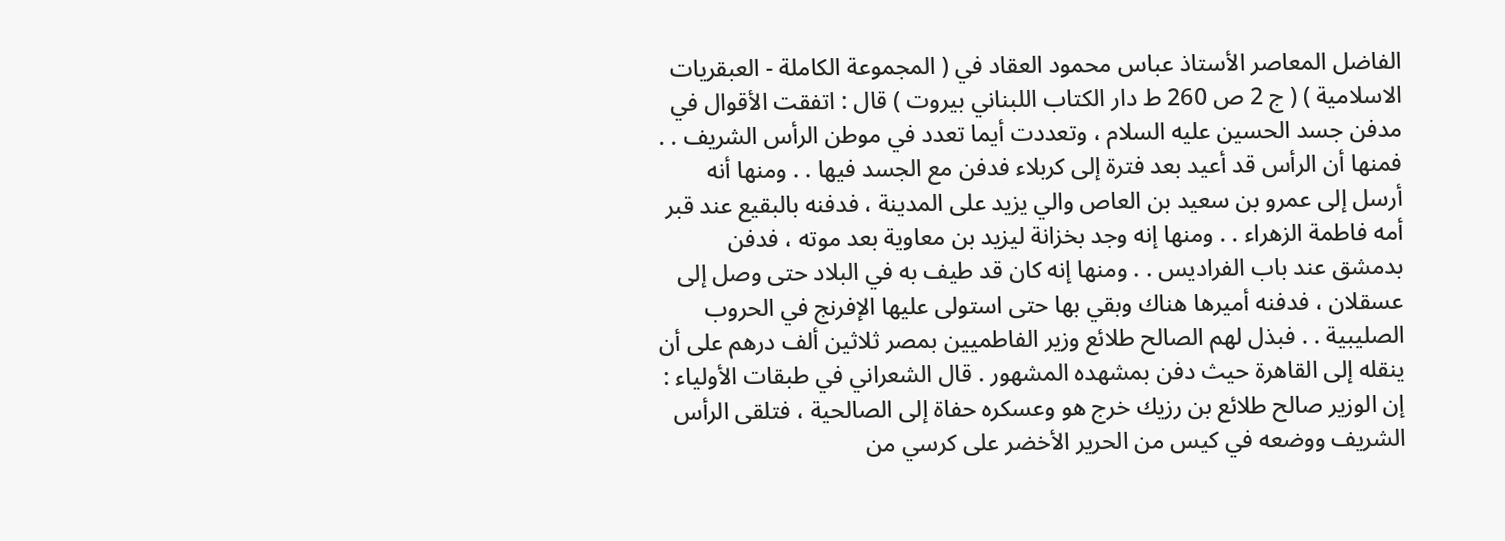الفاضل المعاصر الأستاذ عباس محمود العقاد في ( المجموعة الكاملة - العبقريات الاسلامية ) ( ج 2 ص 260 ط دار الكتاب اللبناني بيروت ) قال : اتفقت الأقوال في مدفن جسد الحسين عليه السلام ، وتعددت أيما تعدد في موطن الرأس الشريف . . فمنها أن الرأس قد أعيد بعد فترة إلى كربلاء فدفن مع الجسد فيها . . ومنها أنه أرسل إلى عمرو بن سعيد بن العاص والي يزيد على المدينة ، فدفنه بالبقيع عند قبر أمه فاطمة الزهراء . . ومنها إنه وجد بخزانة ليزيد بن معاوية بعد موته ، فدفن بدمشق عند باب الفراديس . . ومنها إنه كان قد طيف به في البلاد حتى وصل إلى عسقلان ، فدفنه أميرها هناك وبقي بها حتى استولى عليها الإفرنج في الحروب الصليبية . . فبذل لهم الصالح طلائع وزير الفاطميين بمصر ثلاثين ألف درهم على أن ينقله إلى القاهرة حيث دفن بمشهده المشهور . قال الشعراني في طبقات الأولياء : إن الوزير صالح طلائع بن رزيك خرج هو وعسكره حفاة إلى الصالحية ، فتلقى الرأس الشريف ووضعه في كيس من الحرير الأخضر على كرسي من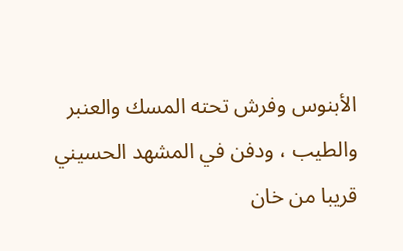الأبنوس وفرش تحته المسك والعنبر والطيب ، ودفن في المشهد الحسيني قريبا من خان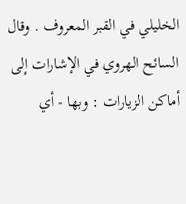الخليلي في القبر المعروف . وقال السائح الهروي في الإشارات إلى أماكن الزيارات : وبها - أي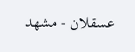عسقلان - مشهد